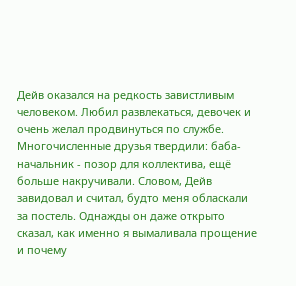Дейв оказался на редкость завистливым человеком. Любил развлекаться, девочек и очень желал продвинуться по службе. Многочисленные друзья твердили: баба-начальник - позор для коллектива, ещё больше накручивали. Словом, Дейв завидовал и считал, будто меня обласкали за постель. Однажды он даже открыто сказал, как именно я вымаливала прощение и почему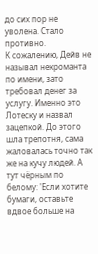до сих пор не уволена. Стало противно.
К сожалению, Дейв не называл некроманта по имени, зато требовал денег за услугу. Именно это Лотеску и назвал зацепкой. До этого шла трепотня, сама жаловалась точно так же на кучу людей. А тут чёрным по белому: 'Если хотите бумаги, оставьте вдвое больше на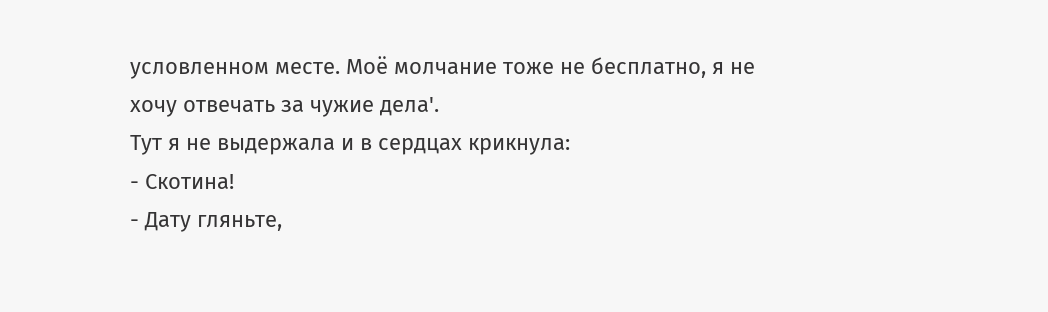условленном месте. Моё молчание тоже не бесплатно, я не хочу отвечать за чужие дела'.
Тут я не выдержала и в сердцах крикнула:
- Скотина!
- Дату гляньте,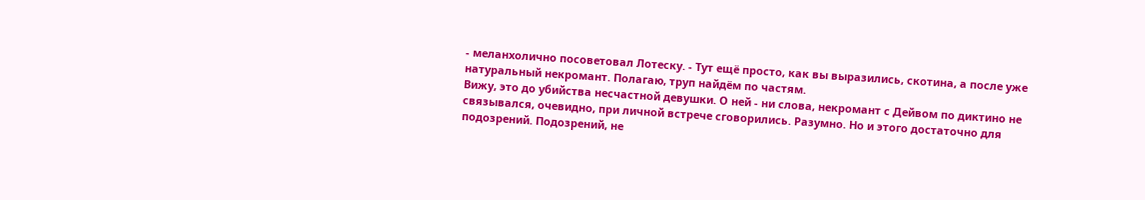- меланхолично посоветовал Лотеску. - Тут ещё просто, как вы выразились, скотина, а после уже натуральный некромант. Полагаю, труп найдём по частям.
Вижу, это до убийства несчастной девушки. О ней - ни слова, некромант с Дейвом по диктино не связывался, очевидно, при личной встрече сговорились. Разумно. Но и этого достаточно для подозрений. Подозрений, не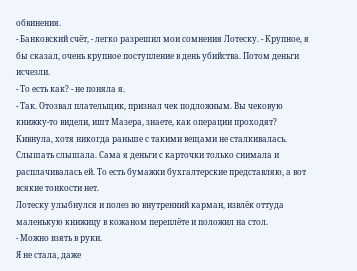обвинения.
- Банковский счёт, - легко разрешил мои сомнения Лотеску. - Крупное, я бы сказал, очень крупное поступление в день убийства. Потом деньги исчезли.
- То есть как? - не поняла я.
- Так. Отозвал плательщик, признал чек подложным. Вы чековую книжку-то видели, ишт Мазера, знаете, как операции проходят?
Кивнула, хотя никогда раньше с такими вещами не сталкивалась. Слышать слышала. Сама я деньги с карточки только снимала и расплачивалась ей. То есть бумажки бухгалтерские представляю, а вот всякие тонкости нет.
Лотеску улыбнулся и полез во внутренний карман, извлёк оттуда маленькую книжицу в кожаном переплёте и положил на стол.
- Можно взять в руки.
Я не стала, даже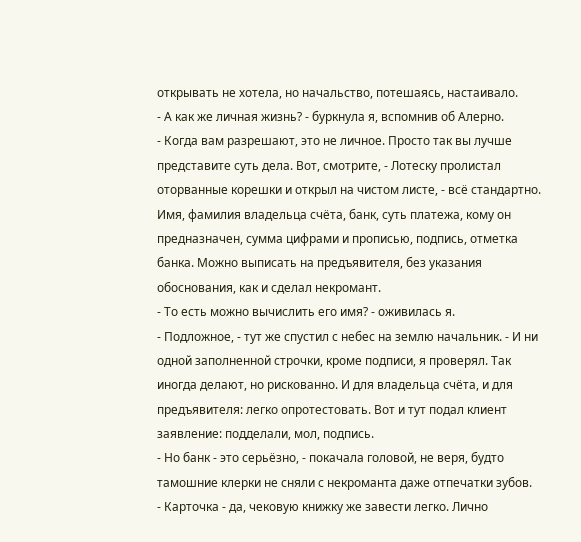открывать не хотела, но начальство, потешаясь, настаивало.
- А как же личная жизнь? - буркнула я, вспомнив об Алерно.
- Когда вам разрешают, это не личное. Просто так вы лучше представите суть дела. Вот, смотрите, - Лотеску пролистал оторванные корешки и открыл на чистом листе, - всё стандартно. Имя, фамилия владельца счёта, банк, суть платежа, кому он предназначен, сумма цифрами и прописью, подпись, отметка банка. Можно выписать на предъявителя, без указания обоснования, как и сделал некромант.
- То есть можно вычислить его имя? - оживилась я.
- Подложное, - тут же спустил с небес на землю начальник. - И ни одной заполненной строчки, кроме подписи, я проверял. Так иногда делают, но рискованно. И для владельца счёта, и для предъявителя: легко опротестовать. Вот и тут подал клиент заявление: подделали, мол, подпись.
- Но банк - это серьёзно, - покачала головой, не веря, будто тамошние клерки не сняли с некроманта даже отпечатки зубов.
- Карточка - да, чековую книжку же завести легко. Лично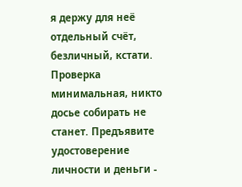я держу для неё отдельный счёт, безличный, кстати. Проверка минимальная, никто досье собирать не станет. Предъявите удостоверение личности и деньги -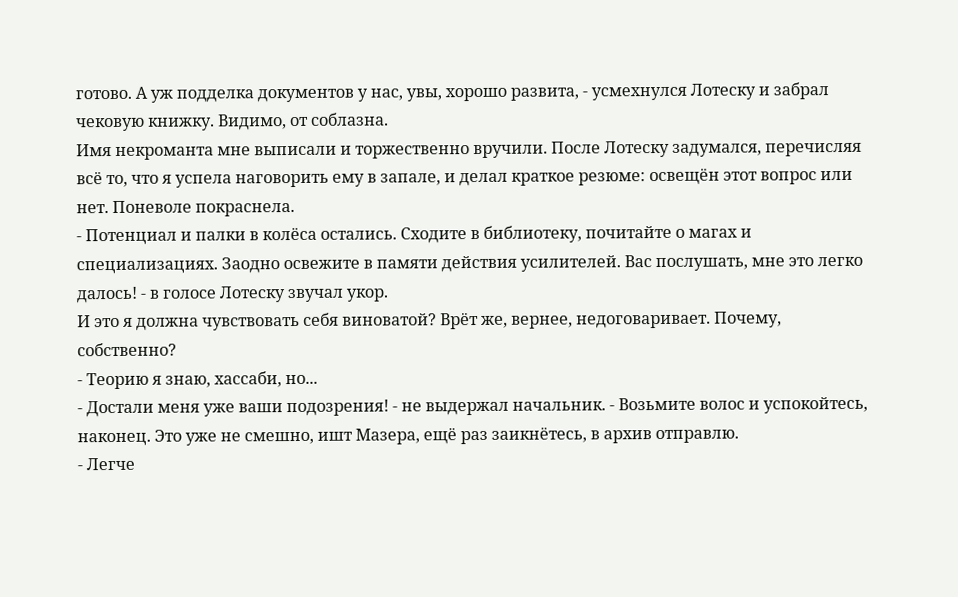готово. А уж подделка документов у нас, увы, хорошо развита, - усмехнулся Лотеску и забрал чековую книжку. Видимо, от соблазна.
Имя некроманта мне выписали и торжественно вручили. После Лотеску задумался, перечисляя всё то, что я успела наговорить ему в запале, и делал краткое резюме: освещён этот вопрос или нет. Поневоле покраснела.
- Потенциал и палки в колёса остались. Сходите в библиотеку, почитайте о магах и специализациях. Заодно освежите в памяти действия усилителей. Вас послушать, мне это легко далось! - в голосе Лотеску звучал укор.
И это я должна чувствовать себя виноватой? Врёт же, вернее, недоговаривает. Почему, собственно?
- Теорию я знаю, хассаби, но...
- Достали меня уже ваши подозрения! - не выдержал начальник. - Возьмите волос и успокойтесь, наконец. Это уже не смешно, ишт Мазера, ещё раз заикнётесь, в архив отправлю.
- Легче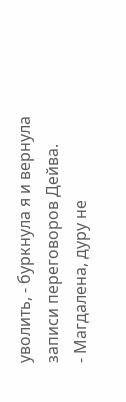уволить, - буркнула я и вернула записи переговоров Дейва.
- Магдалена, дуру не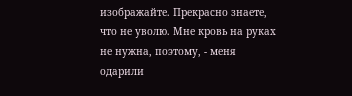изображайте. Прекрасно знаете, что не уволю. Мне кровь на руках не нужна, поэтому, - меня одарили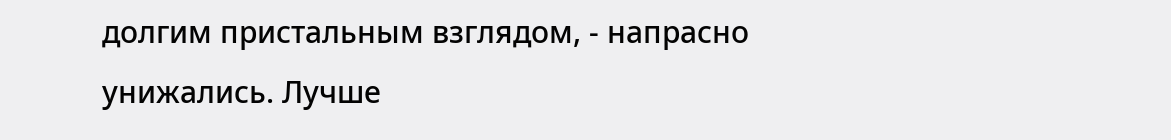долгим пристальным взглядом, - напрасно унижались. Лучше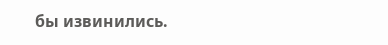бы извинились.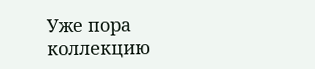Уже пора коллекцию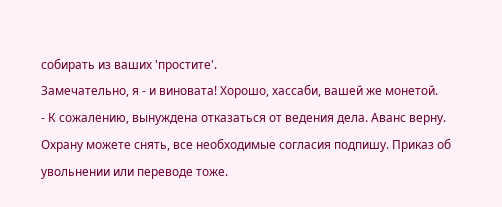собирать из ваших 'простите'.
Замечательно, я - и виновата! Хорошо, хассаби, вашей же монетой.
- К сожалению, вынуждена отказаться от ведения дела. Аванс верну. Охрану можете снять, все необходимые согласия подпишу. Приказ об увольнении или переводе тоже.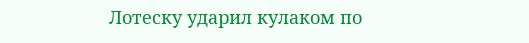Лотеску ударил кулаком по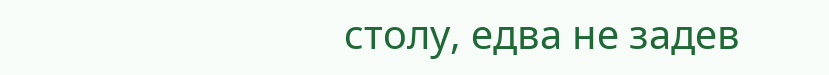столу, едва не задев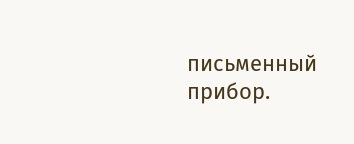письменный прибор.